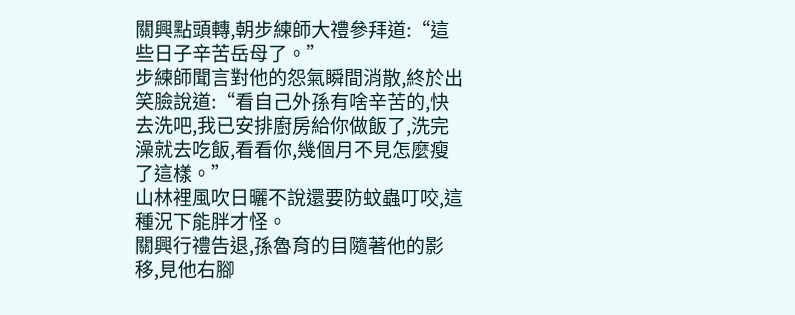關興點頭轉,朝步練師大禮參拜道:“這些日子辛苦岳母了。”
步練師聞言對他的怨氣瞬間消散,終於出笑臉說道:“看自己外孫有啥辛苦的,快去洗吧,我已安排廚房給你做飯了,洗完澡就去吃飯,看看你,幾個月不見怎麼瘦了這樣。”
山林裡風吹日曬不說還要防蚊蟲叮咬,這種況下能胖才怪。
關興行禮告退,孫魯育的目隨著他的影移,見他右腳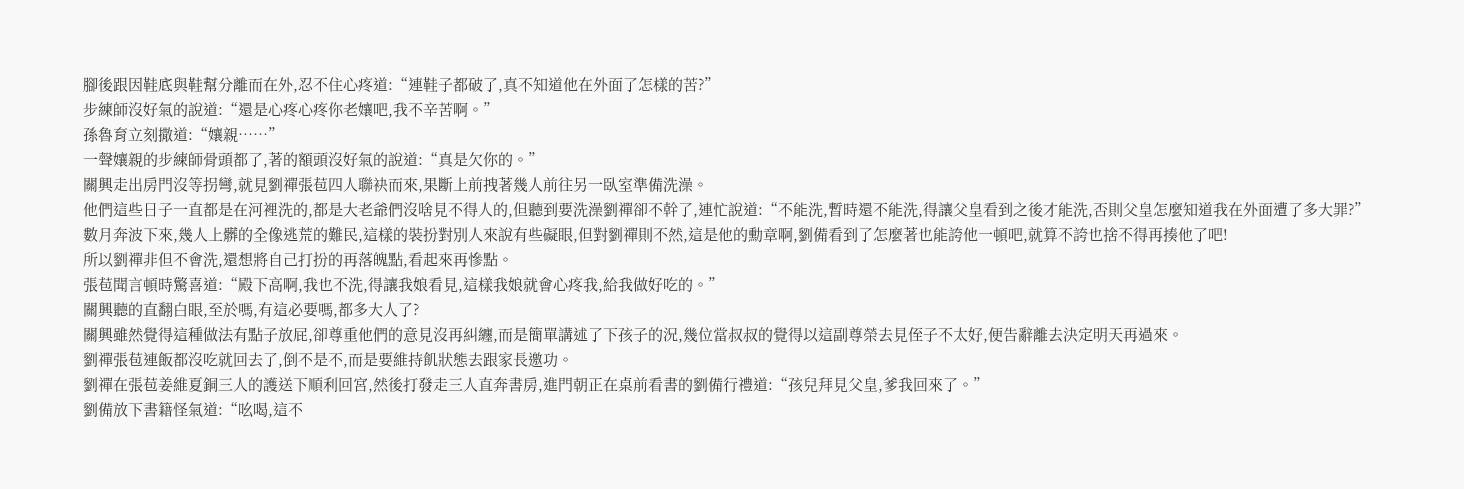腳後跟因鞋底與鞋幫分離而在外,忍不住心疼道:“連鞋子都破了,真不知道他在外面了怎樣的苦?”
步練師沒好氣的說道:“還是心疼心疼你老孃吧,我不辛苦啊。”
孫魯育立刻撒道:“孃親……”
一聲孃親的步練師骨頭都了,著的額頭沒好氣的說道:“真是欠你的。”
關興走出房門沒等拐彎,就見劉禪張苞四人聯袂而來,果斷上前拽著幾人前往另一臥室準備洗澡。
他們這些日子一直都是在河裡洗的,都是大老爺們沒啥見不得人的,但聽到要洗澡劉禪卻不幹了,連忙說道:“不能洗,暫時還不能洗,得讓父皇看到之後才能洗,否則父皇怎麼知道我在外面遭了多大罪?”
數月奔波下來,幾人上髒的全像逃荒的難民,這樣的裝扮對別人來說有些礙眼,但對劉禪則不然,這是他的勳章啊,劉備看到了怎麼著也能誇他一頓吧,就算不誇也捨不得再揍他了吧!
所以劉禪非但不會洗,還想將自己打扮的再落魄點,看起來再慘點。
張苞聞言頓時驚喜道:“殿下高啊,我也不洗,得讓我娘看見,這樣我娘就會心疼我,給我做好吃的。”
關興聽的直翻白眼,至於嗎,有這必要嗎,都多大人了?
關興雖然覺得這種做法有點子放屁,卻尊重他們的意見沒再糾纏,而是簡單講述了下孩子的況,幾位當叔叔的覺得以這副尊榮去見侄子不太好,便告辭離去決定明天再過來。
劉禪張苞連飯都沒吃就回去了,倒不是不,而是要維持飢狀態去跟家長邀功。
劉禪在張苞姜維夏銅三人的護送下順利回宮,然後打發走三人直奔書房,進門朝正在桌前看書的劉備行禮道:“孩兒拜見父皇,爹我回來了。”
劉備放下書籍怪氣道:“吆喝,這不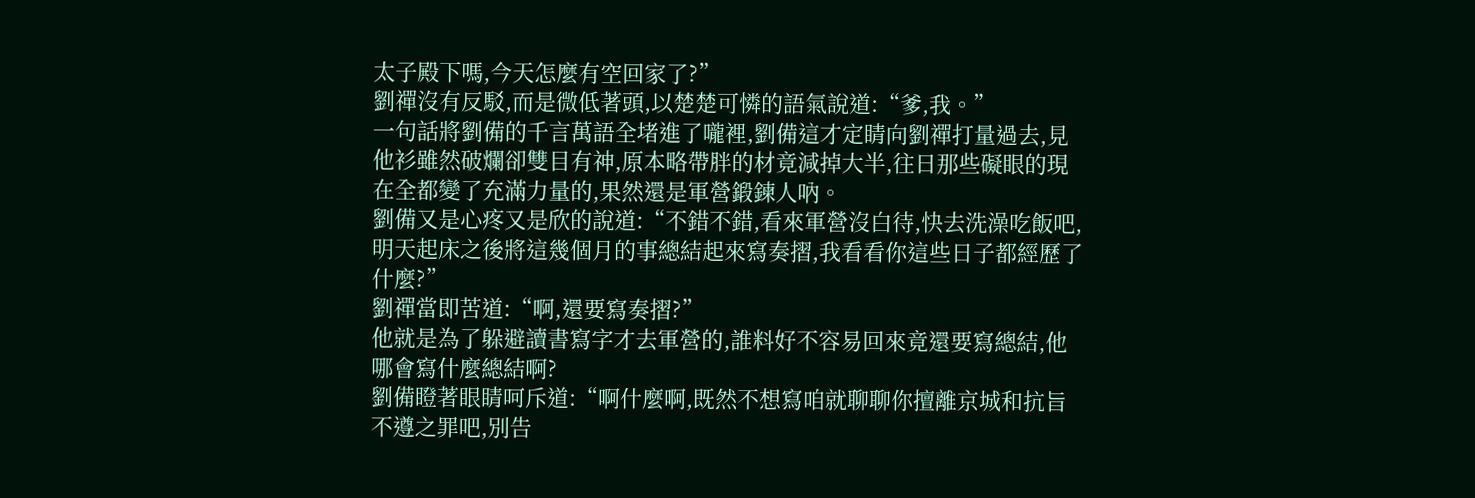太子殿下嗎,今天怎麼有空回家了?”
劉禪沒有反駁,而是微低著頭,以楚楚可憐的語氣說道:“爹,我。”
一句話將劉備的千言萬語全堵進了嚨裡,劉備這才定睛向劉禪打量過去,見他衫雖然破爛卻雙目有神,原本略帶胖的材竟減掉大半,往日那些礙眼的現在全都變了充滿力量的,果然還是軍營鍛鍊人吶。
劉備又是心疼又是欣的說道:“不錯不錯,看來軍營沒白待,快去洗澡吃飯吧,明天起床之後將這幾個月的事總結起來寫奏摺,我看看你這些日子都經歷了什麼?”
劉禪當即苦道:“啊,還要寫奏摺?”
他就是為了躲避讀書寫字才去軍營的,誰料好不容易回來竟還要寫總結,他哪會寫什麼總結啊?
劉備瞪著眼睛呵斥道:“啊什麼啊,既然不想寫咱就聊聊你擅離京城和抗旨不遵之罪吧,別告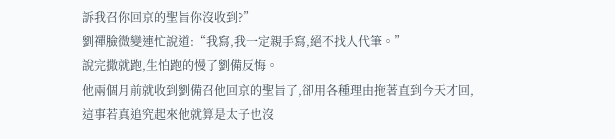訴我召你回京的聖旨你沒收到?”
劉禪臉微變連忙說道:“我寫,我一定親手寫,絕不找人代筆。”
說完撒就跑,生怕跑的慢了劉備反悔。
他兩個月前就收到劉備召他回京的聖旨了,卻用各種理由拖著直到今天才回,這事若真追究起來他就算是太子也沒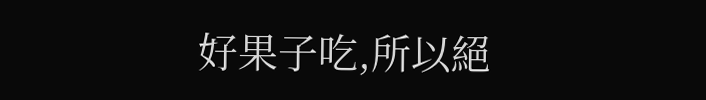好果子吃,所以絕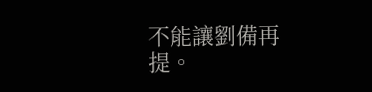不能讓劉備再提。